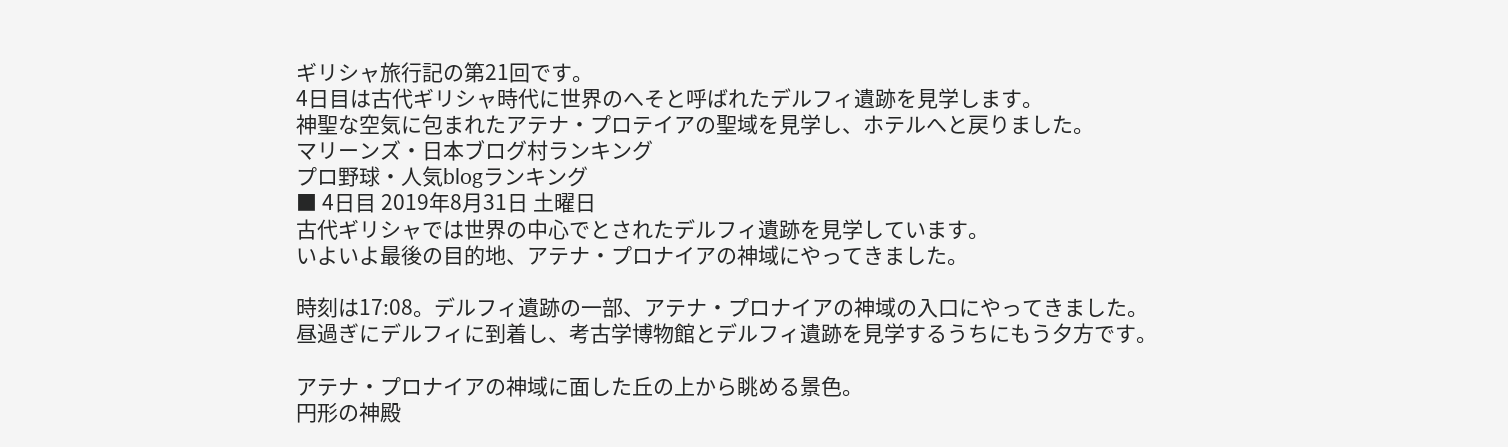ギリシャ旅行記の第21回です。
4日目は古代ギリシャ時代に世界のへそと呼ばれたデルフィ遺跡を見学します。
神聖な空気に包まれたアテナ・プロテイアの聖域を見学し、ホテルへと戻りました。
マリーンズ・日本ブログ村ランキング
プロ野球・人気blogランキング
■ 4日目 2019年8月31日 土曜日
古代ギリシャでは世界の中心でとされたデルフィ遺跡を見学しています。
いよいよ最後の目的地、アテナ・プロナイアの神域にやってきました。

時刻は17:08。デルフィ遺跡の一部、アテナ・プロナイアの神域の入口にやってきました。
昼過ぎにデルフィに到着し、考古学博物館とデルフィ遺跡を見学するうちにもう夕方です。

アテナ・プロナイアの神域に面した丘の上から眺める景色。
円形の神殿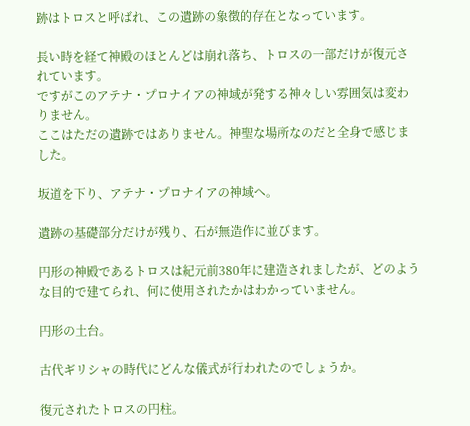跡はトロスと呼ばれ、この遺跡の象徴的存在となっています。

長い時を経て神殿のほとんどは崩れ落ち、トロスの一部だけが復元されています。
ですがこのアテナ・プロナイアの神域が発する神々しい雰囲気は変わりません。
ここはただの遺跡ではありません。神聖な場所なのだと全身で感じました。

坂道を下り、アテナ・プロナイアの神域へ。

遺跡の基礎部分だけが残り、石が無造作に並びます。

円形の神殿であるトロスは紀元前380年に建造されましたが、どのような目的で建てられ、何に使用されたかはわかっていません。

円形の土台。

古代ギリシャの時代にどんな儀式が行われたのでしょうか。

復元されたトロスの円柱。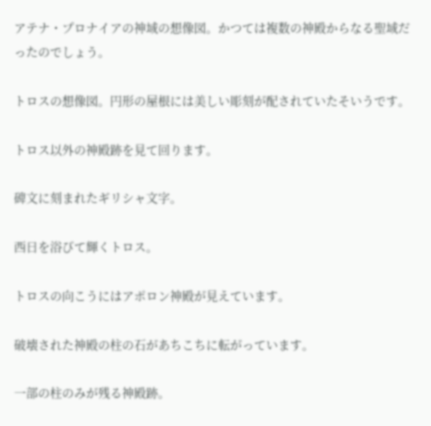アテナ・プロナイアの神域の想像図。かつては複数の神殿からなる聖域だったのでしょう。

トロスの想像図。円形の屋根には美しい彫刻が配されていたそいうです。

トロス以外の神殿跡を見て回ります。

碑文に刻まれたギリシャ文字。

西日を浴びて輝くトロス。

トロスの向こうにはアポロン神殿が見えています。

破壊された神殿の柱の石があちこちに転がっています。

一部の柱のみが残る神殿跡。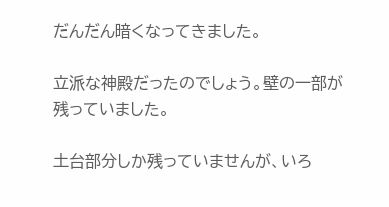だんだん暗くなってきました。

立派な神殿だったのでしょう。壁の一部が残っていました。

土台部分しか残っていませんが、いろ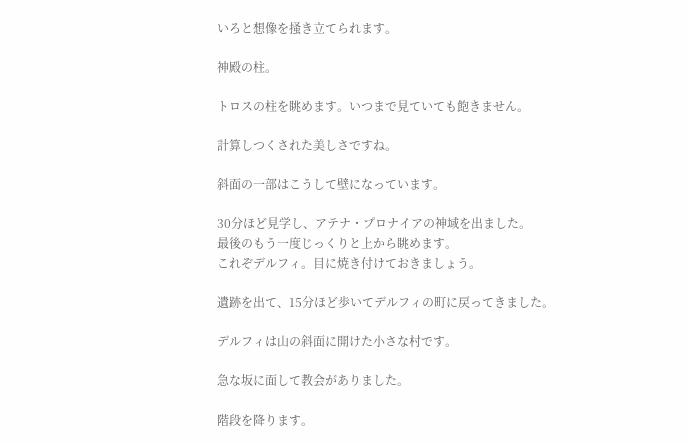いろと想像を掻き立てられます。

神殿の柱。

トロスの柱を眺めます。いつまで見ていても飽きません。

計算しつくされた美しさですね。

斜面の一部はこうして壁になっています。

30分ほど見学し、アテナ・プロナイアの神域を出ました。
最後のもう一度じっくりと上から眺めます。
これぞデルフィ。目に焼き付けておきましょう。

遺跡を出て、15分ほど歩いてデルフィの町に戻ってきました。

デルフィは山の斜面に開けた小さな村です。

急な坂に面して教会がありました。

階段を降ります。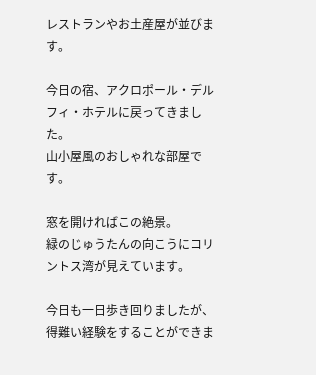レストランやお土産屋が並びます。

今日の宿、アクロポール・デルフィ・ホテルに戻ってきました。
山小屋風のおしゃれな部屋です。

窓を開ければこの絶景。
緑のじゅうたんの向こうにコリントス湾が見えています。

今日も一日歩き回りましたが、得難い経験をすることができま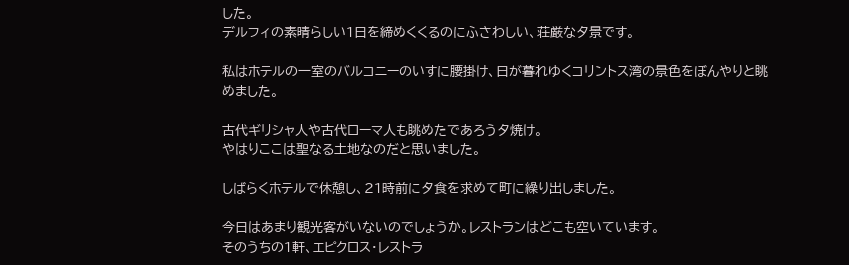した。
デルフィの素晴らしい1日を締めくくるのにふさわしい、荘厳な夕景です。

私はホテルの一室のバルコニーのいすに腰掛け、日が暮れゆくコリントス湾の景色をぼんやりと眺めました。

古代ギリシャ人や古代ローマ人も眺めたであろう夕焼け。
やはりここは聖なる土地なのだと思いました。

しばらくホテルで休憩し、21時前に夕食を求めて町に繰り出しました。

今日はあまり観光客がいないのでしょうか。レストランはどこも空いています。
そのうちの1軒、エピクロス・レストラ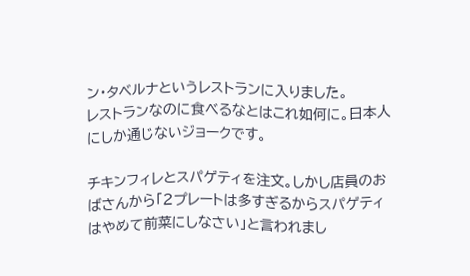ン・タベルナというレストランに入りました。
レストランなのに食べるなとはこれ如何に。日本人にしか通じないジョークです。

チキンフィレとスパゲティを注文。しかし店員のおばさんから「2プレートは多すぎるからスパゲティはやめて前菜にしなさい」と言われまし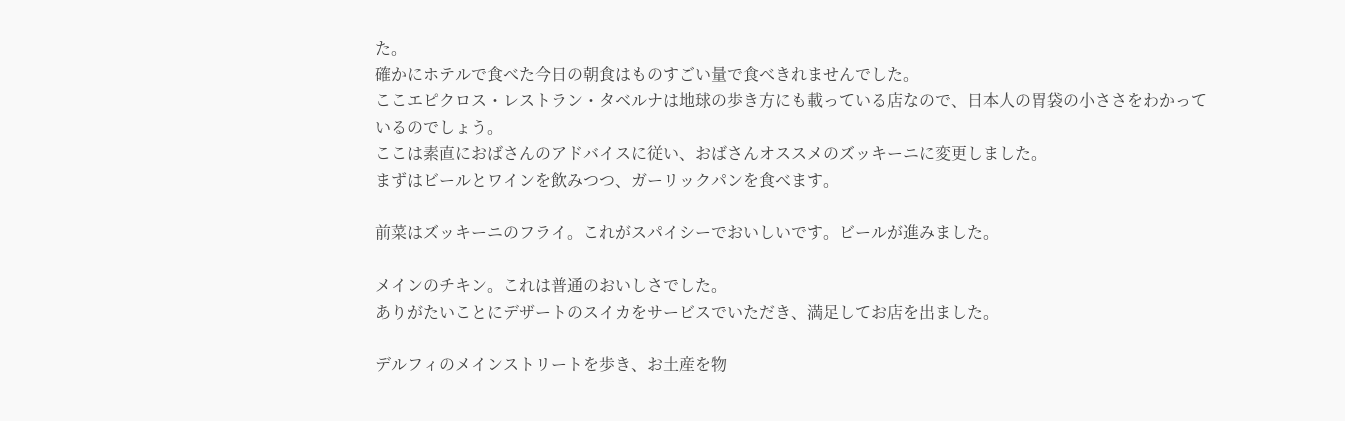た。
確かにホテルで食べた今日の朝食はものすごい量で食べきれませんでした。
ここエピクロス・レストラン・タベルナは地球の歩き方にも載っている店なので、日本人の胃袋の小ささをわかっているのでしょう。
ここは素直におばさんのアドバイスに従い、おばさんオススメのズッキーニに変更しました。
まずはビールとワインを飲みつつ、ガーリックパンを食べます。

前菜はズッキーニのフライ。これがスパイシーでおいしいです。ビールが進みました。

メインのチキン。これは普通のおいしさでした。
ありがたいことにデザートのスイカをサービスでいただき、満足してお店を出ました。

デルフィのメインストリートを歩き、お土産を物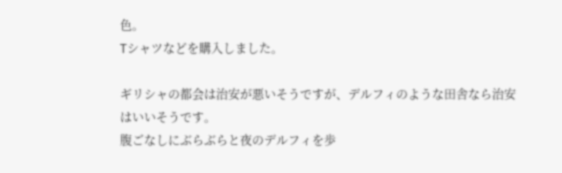色。
Tシャツなどを購入しました。

ギリシャの都会は治安が悪いそうですが、デルフィのような田舎なら治安はいいそうです。
腹ごなしにぶらぶらと夜のデルフィを歩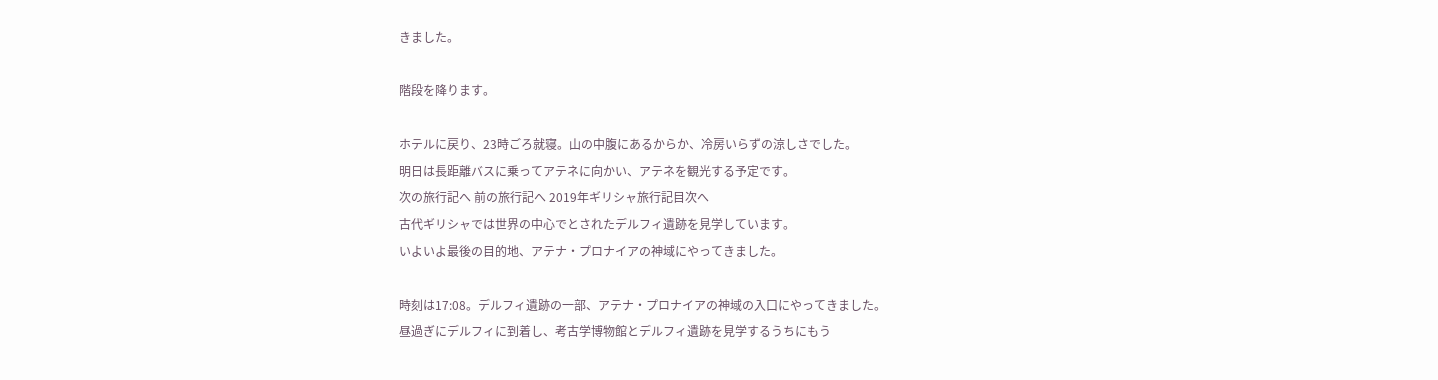きました。

階段を降ります。

ホテルに戻り、23時ごろ就寝。山の中腹にあるからか、冷房いらずの涼しさでした。
明日は長距離バスに乗ってアテネに向かい、アテネを観光する予定です。
次の旅行記へ 前の旅行記へ 2019年ギリシャ旅行記目次へ
古代ギリシャでは世界の中心でとされたデルフィ遺跡を見学しています。
いよいよ最後の目的地、アテナ・プロナイアの神域にやってきました。

時刻は17:08。デルフィ遺跡の一部、アテナ・プロナイアの神域の入口にやってきました。
昼過ぎにデルフィに到着し、考古学博物館とデルフィ遺跡を見学するうちにもう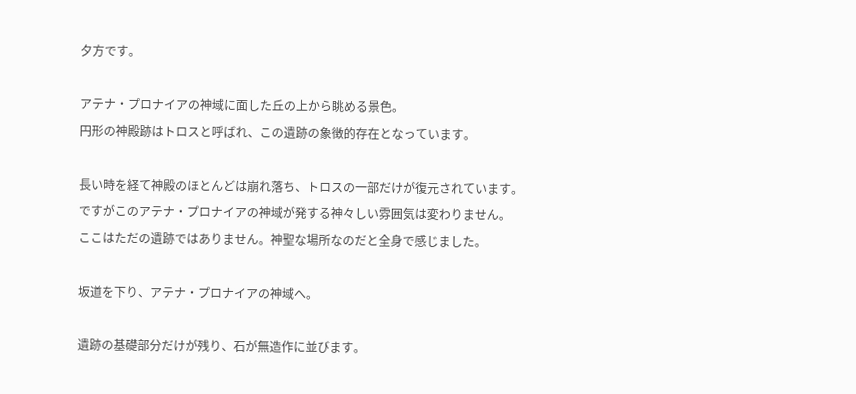夕方です。

アテナ・プロナイアの神域に面した丘の上から眺める景色。
円形の神殿跡はトロスと呼ばれ、この遺跡の象徴的存在となっています。

長い時を経て神殿のほとんどは崩れ落ち、トロスの一部だけが復元されています。
ですがこのアテナ・プロナイアの神域が発する神々しい雰囲気は変わりません。
ここはただの遺跡ではありません。神聖な場所なのだと全身で感じました。

坂道を下り、アテナ・プロナイアの神域へ。

遺跡の基礎部分だけが残り、石が無造作に並びます。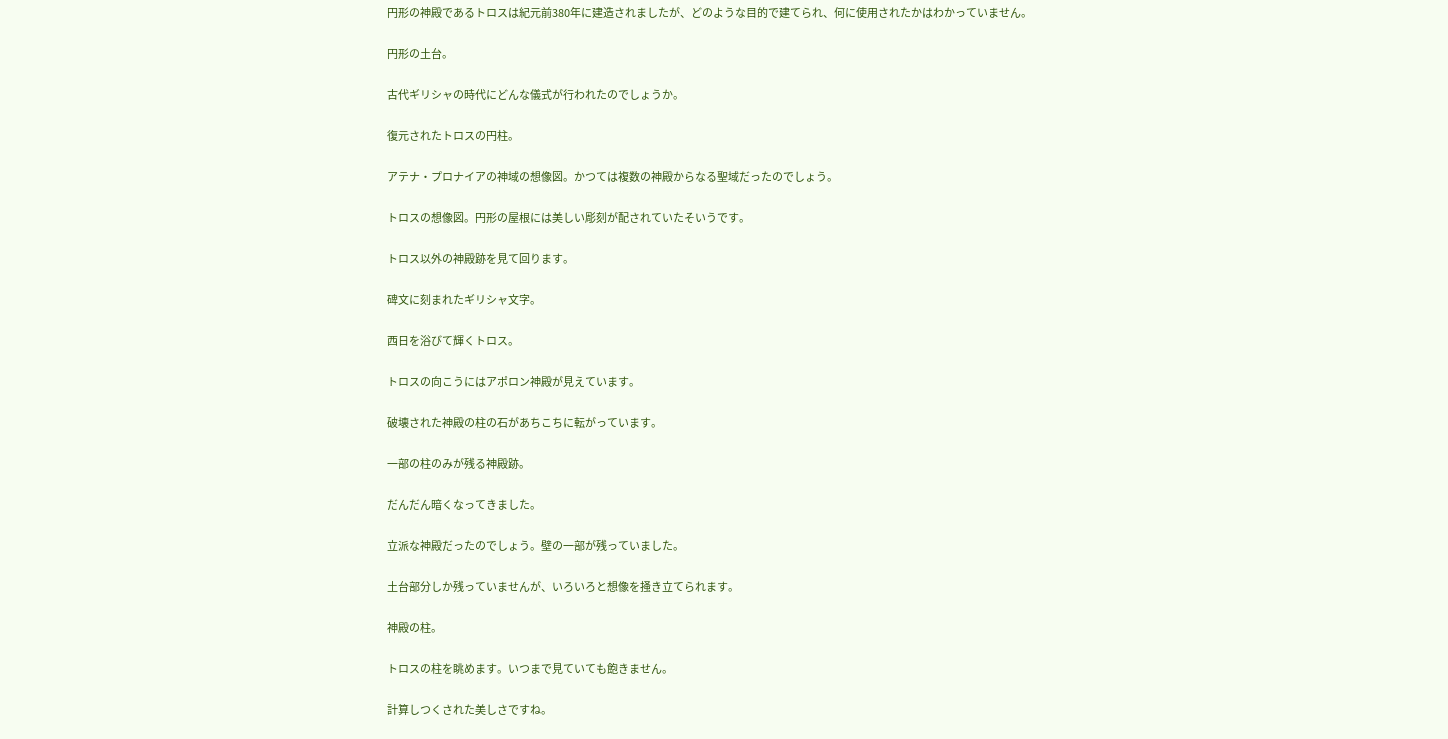円形の神殿であるトロスは紀元前380年に建造されましたが、どのような目的で建てられ、何に使用されたかはわかっていません。

円形の土台。

古代ギリシャの時代にどんな儀式が行われたのでしょうか。

復元されたトロスの円柱。

アテナ・プロナイアの神域の想像図。かつては複数の神殿からなる聖域だったのでしょう。

トロスの想像図。円形の屋根には美しい彫刻が配されていたそいうです。

トロス以外の神殿跡を見て回ります。

碑文に刻まれたギリシャ文字。

西日を浴びて輝くトロス。

トロスの向こうにはアポロン神殿が見えています。

破壊された神殿の柱の石があちこちに転がっています。

一部の柱のみが残る神殿跡。

だんだん暗くなってきました。

立派な神殿だったのでしょう。壁の一部が残っていました。

土台部分しか残っていませんが、いろいろと想像を掻き立てられます。

神殿の柱。

トロスの柱を眺めます。いつまで見ていても飽きません。

計算しつくされた美しさですね。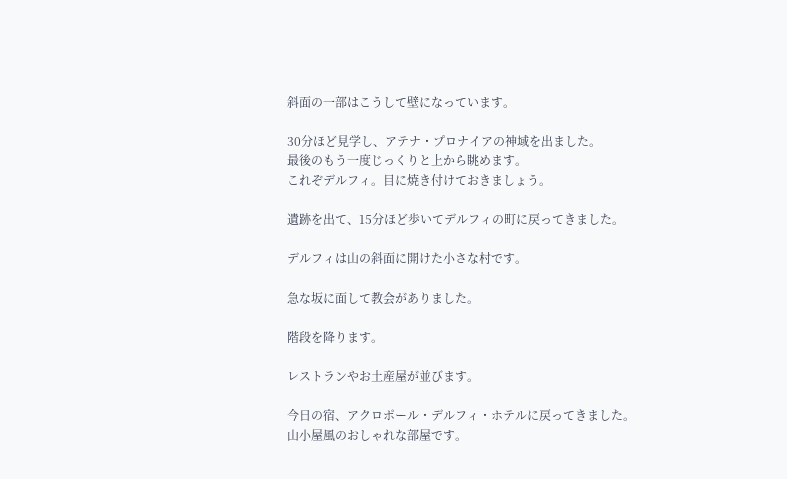斜面の一部はこうして壁になっています。

30分ほど見学し、アテナ・プロナイアの神域を出ました。
最後のもう一度じっくりと上から眺めます。
これぞデルフィ。目に焼き付けておきましょう。

遺跡を出て、15分ほど歩いてデルフィの町に戻ってきました。

デルフィは山の斜面に開けた小さな村です。

急な坂に面して教会がありました。

階段を降ります。

レストランやお土産屋が並びます。

今日の宿、アクロポール・デルフィ・ホテルに戻ってきました。
山小屋風のおしゃれな部屋です。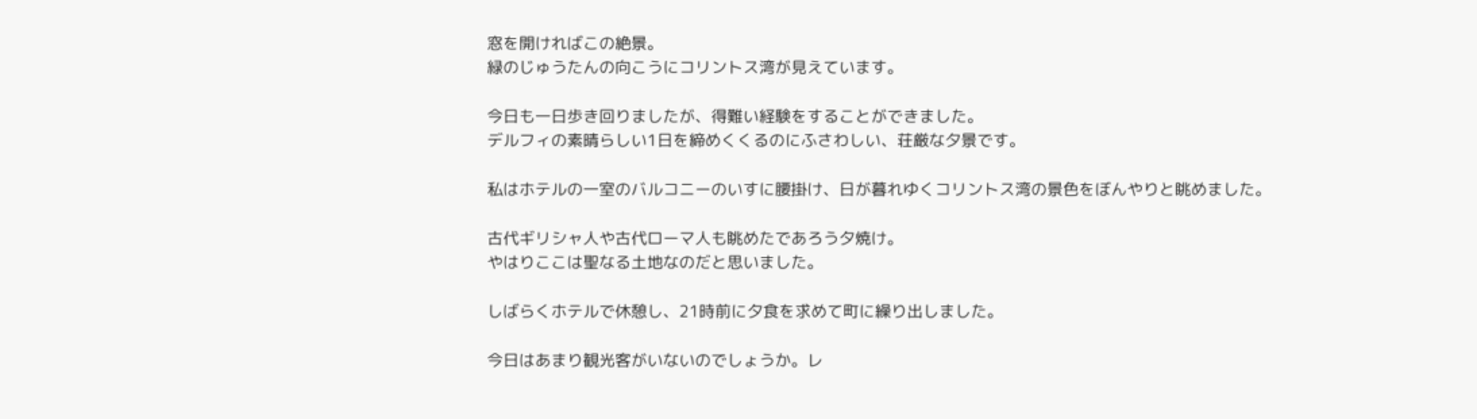窓を開ければこの絶景。
緑のじゅうたんの向こうにコリントス湾が見えています。

今日も一日歩き回りましたが、得難い経験をすることができました。
デルフィの素晴らしい1日を締めくくるのにふさわしい、荘厳な夕景です。

私はホテルの一室のバルコニーのいすに腰掛け、日が暮れゆくコリントス湾の景色をぼんやりと眺めました。

古代ギリシャ人や古代ローマ人も眺めたであろう夕焼け。
やはりここは聖なる土地なのだと思いました。

しばらくホテルで休憩し、21時前に夕食を求めて町に繰り出しました。

今日はあまり観光客がいないのでしょうか。レ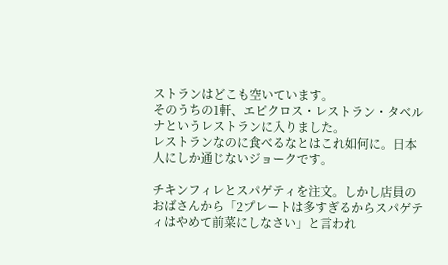ストランはどこも空いています。
そのうちの1軒、エピクロス・レストラン・タベルナというレストランに入りました。
レストランなのに食べるなとはこれ如何に。日本人にしか通じないジョークです。

チキンフィレとスパゲティを注文。しかし店員のおばさんから「2プレートは多すぎるからスパゲティはやめて前菜にしなさい」と言われ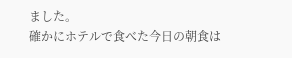ました。
確かにホテルで食べた今日の朝食は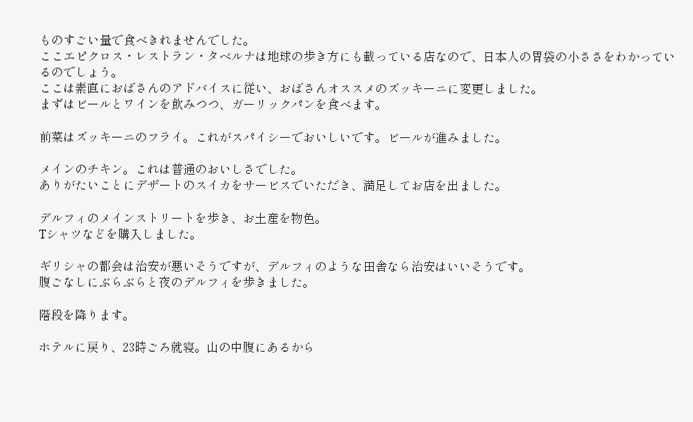ものすごい量で食べきれませんでした。
ここエピクロス・レストラン・タベルナは地球の歩き方にも載っている店なので、日本人の胃袋の小ささをわかっているのでしょう。
ここは素直におばさんのアドバイスに従い、おばさんオススメのズッキーニに変更しました。
まずはビールとワインを飲みつつ、ガーリックパンを食べます。

前菜はズッキーニのフライ。これがスパイシーでおいしいです。ビールが進みました。

メインのチキン。これは普通のおいしさでした。
ありがたいことにデザートのスイカをサービスでいただき、満足してお店を出ました。

デルフィのメインストリートを歩き、お土産を物色。
Tシャツなどを購入しました。

ギリシャの都会は治安が悪いそうですが、デルフィのような田舎なら治安はいいそうです。
腹ごなしにぶらぶらと夜のデルフィを歩きました。

階段を降ります。

ホテルに戻り、23時ごろ就寝。山の中腹にあるから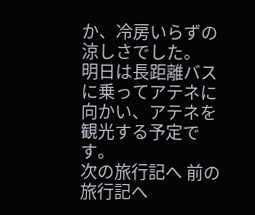か、冷房いらずの涼しさでした。
明日は長距離バスに乗ってアテネに向かい、アテネを観光する予定です。
次の旅行記へ 前の旅行記へ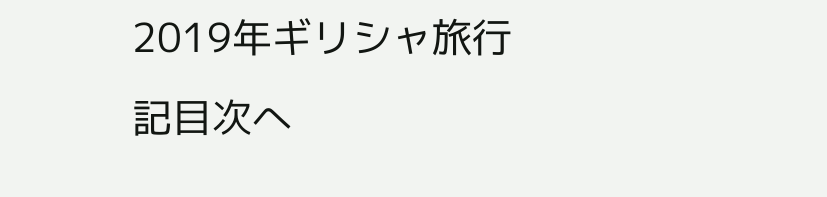2019年ギリシャ旅行記目次へ